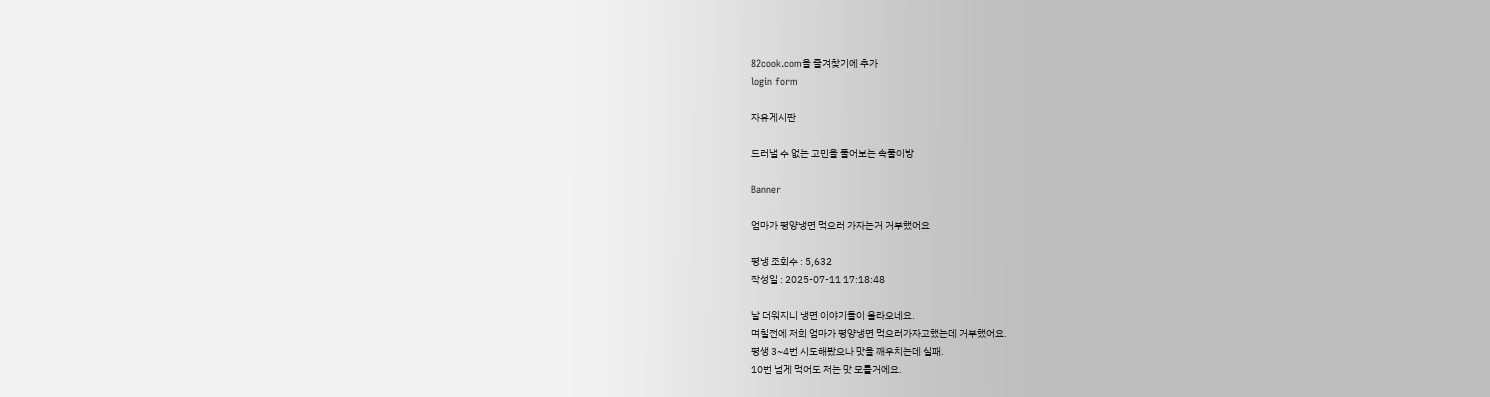82cook.com을 즐겨찾기에 추가
login form

자유게시판

드러낼 수 없는 고민을 풀어보는 속풀이방

Banner

엄마가 평양냉면 먹으러 가자는거 거부했어요

평냉 조회수 : 5,632
작성일 : 2025-07-11 17:18:48

날 더워지니 냉면 이야기들이 올라오네요.
며칠전에 저희 엄마가 평양냉면 먹으러가자고했는데 거부했어요.
평생 3~4번 시도해봤으나 맛을 깨우치는데 실패.
10번 넘게 먹어도 저는 맛 모를거에요.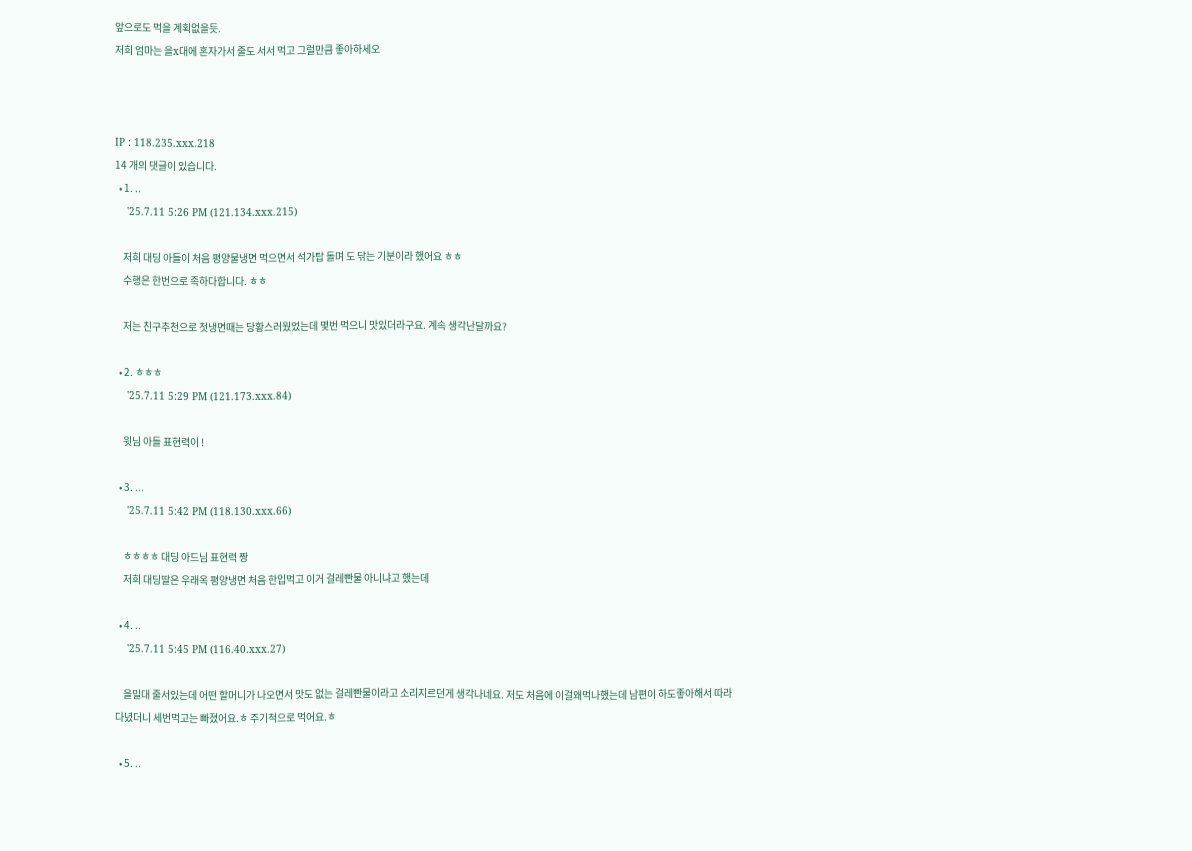앞으로도 먹을 계획없을듯.
저희 엄마는 을x대에 혼자가서 줄도 서서 먹고 그럴만큼 좋아하세오



IP : 118.235.xxx.218
14 개의 댓글이 있습니다.
  • 1. ..
    '25.7.11 5:26 PM (121.134.xxx.215)

    저희 대딩 아들이 처음 평양물냉면 먹으면서 석가탑 돌며 도 닦는 기분이라 했어요 ㅎㅎ
    수행은 한번으로 족하다합니다. ㅎㅎ

    저는 친구추천으로 첫냉면때는 당황스러웠었는데 몇번 먹으니 맛있더라구요. 계속 생각난달까요?

  • 2. ㅎㅎㅎ
    '25.7.11 5:29 PM (121.173.xxx.84)

    윗님 아들 표현력이 !

  • 3. ...
    '25.7.11 5:42 PM (118.130.xxx.66)

    ㅎㅎㅎㅎ 대딩 아드님 표현력 짱
    저희 대딩딸은 우래옥 평양냉면 처음 한입먹고 이거 걸레빤물 아니냐고 했는데

  • 4. ..
    '25.7.11 5:45 PM (116.40.xxx.27)

    을밀대 줄서있는데 어떤 할머니가 나오면서 맛도 없는 걸레빤물이라고 소리지르던게 생각나네요. 저도 처음에 이걸왜먹나했는데 남편이 하도좋아해서 따라다녔더니 세번먹고는 빠졌어요.ㅎ 주기적으로 먹어요.ㅎ

  • 5. ..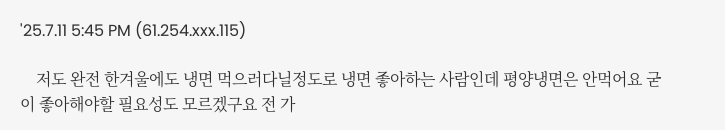'25.7.11 5:45 PM (61.254.xxx.115)

    저도 완전 한겨울에도 냉면 먹으러다닐정도로 냉면 좋아하는 사람인데 평양냉면은 안먹어요 굳이 좋아해야할 필요성도 모르겠구요 전 가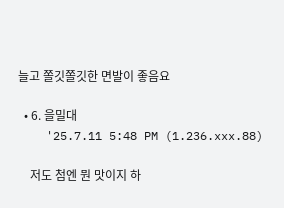늘고 쫄깃쫄깃한 면발이 좋음요

  • 6. 을밀대
    '25.7.11 5:48 PM (1.236.xxx.88)

    저도 첨엔 뭔 맛이지 하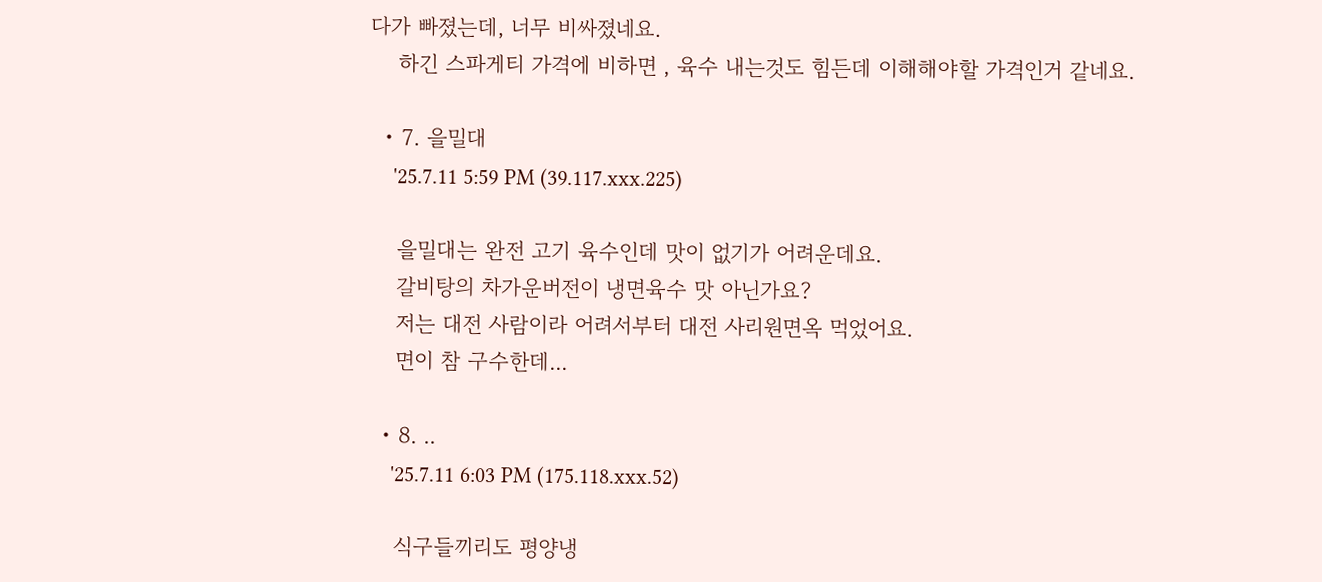다가 빠졌는데, 너무 비싸졌네요.
    하긴 스파게티 가격에 비하면 , 육수 내는것도 힘든데 이해해야할 가격인거 같네요.

  • 7. 을밀대
    '25.7.11 5:59 PM (39.117.xxx.225)

    을밀대는 완전 고기 육수인데 맛이 없기가 어려운데요.
    갈비탕의 차가운버전이 냉면육수 맛 아닌가요?
    저는 대전 사람이라 어려서부터 대전 사리원면옥 먹었어요.
    면이 참 구수한데...

  • 8. ..
    '25.7.11 6:03 PM (175.118.xxx.52)

    식구들끼리도 평양냉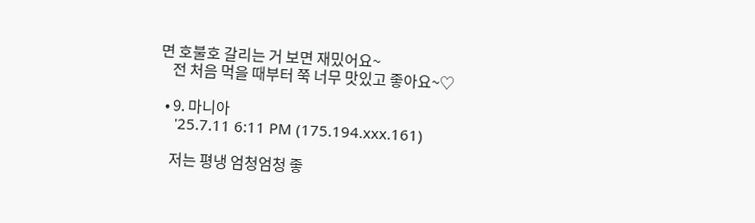면 호불호 갈리는 거 보면 재밌어요~
    전 처음 먹을 때부터 쭉 너무 맛있고 좋아요~♡

  • 9. 마니아
    '25.7.11 6:11 PM (175.194.xxx.161)

    저는 평냉 엄청엄청 좋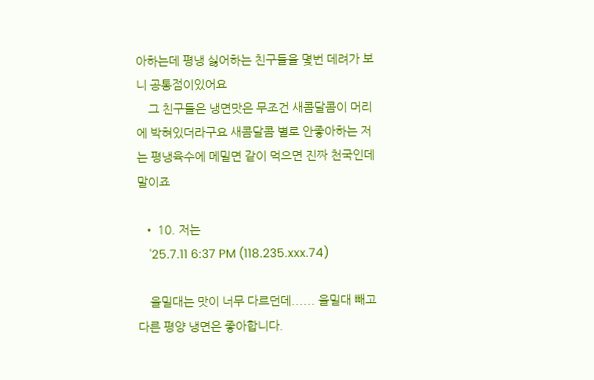아하는데 평냉 싫어하는 친구들을 몇번 데려가 보니 공통점이있어요
    그 친구들은 냉면맛은 무조건 새콤달콤이 머리에 박혀있더라구요 새콤달콤 별로 안좋아하는 저는 평냉육수에 메밀면 같이 먹으면 진짜 천국인데 말이죠

  • 10. 저는
    '25.7.11 6:37 PM (118.235.xxx.74)

    을밀대는 맛이 너무 다르던데...... 을밀대 빼고 다른 평양 냉면은 좋아합니다.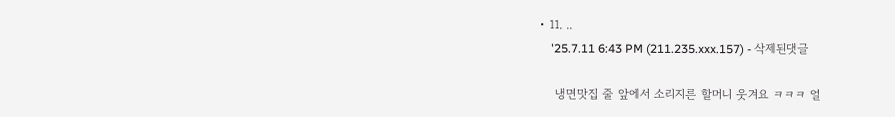• 11. ..
    '25.7.11 6:43 PM (211.235.xxx.157) - 삭제된댓글

    냉면맛집 줄 앞에서 소리지른 할머니 웃겨요 ㅋㅋㅋ 얼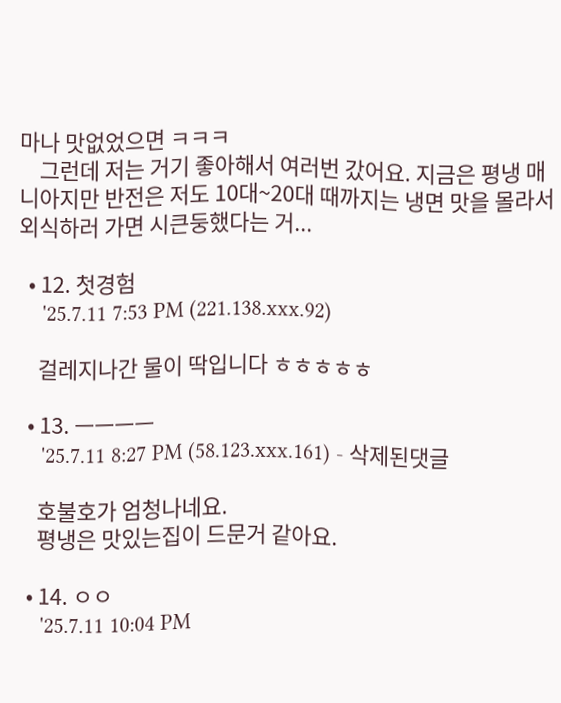마나 맛없었으면 ㅋㅋㅋ
    그런데 저는 거기 좋아해서 여러번 갔어요. 지금은 평냉 매니아지만 반전은 저도 10대~20대 때까지는 냉면 맛을 몰라서 외식하러 가면 시큰둥했다는 거...

  • 12. 첫경험
    '25.7.11 7:53 PM (221.138.xxx.92)

    걸레지나간 물이 딱입니다 ㅎㅎㅎㅎㅎ

  • 13. ㅡㅡㅡㅡ
    '25.7.11 8:27 PM (58.123.xxx.161) - 삭제된댓글

    호불호가 엄청나네요.
    평냉은 맛있는집이 드문거 같아요.

  • 14. ㅇㅇ
    '25.7.11 10:04 PM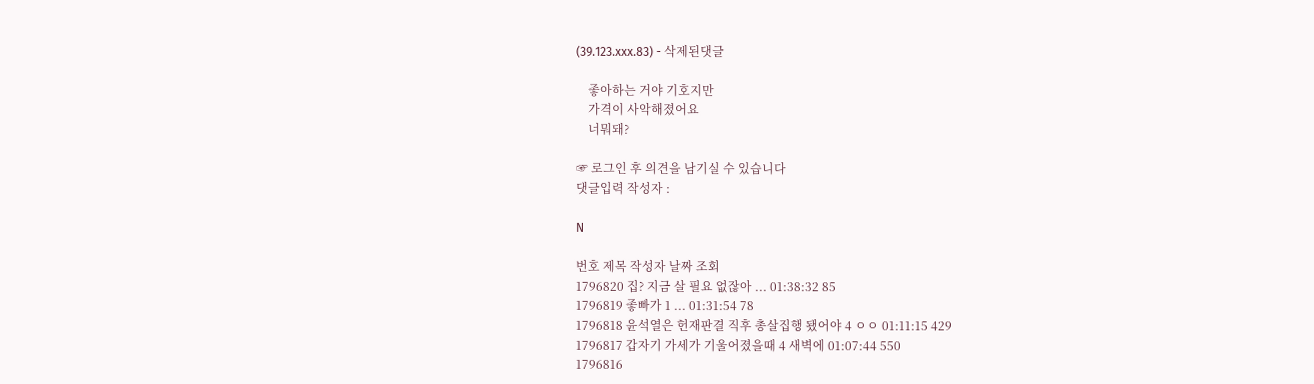(39.123.xxx.83) - 삭제된댓글

    좋아하는 거야 기호지만
    가격이 사악해졌어요
    너뭐돼?

☞ 로그인 후 의견을 남기실 수 있습니다
댓글입력 작성자 :

N

번호 제목 작성자 날짜 조회
1796820 집? 지금 살 필요 없잖아 ... 01:38:32 85
1796819 좋빠가 1 ... 01:31:54 78
1796818 윤석열은 헌재판결 직후 총살집행 됐어야 4 ㅇㅇ 01:11:15 429
1796817 갑자기 가세가 기울어졌을때 4 새벽에 01:07:44 550
1796816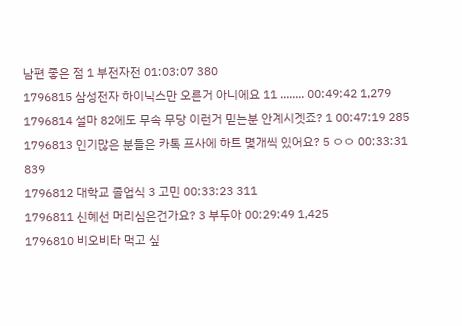남편 좋은 점 1 부전자전 01:03:07 380
1796815 삼성전자 하이닉스만 오른거 아니에요 11 ........ 00:49:42 1,279
1796814 설마 82에도 무속 무당 이런거 믿는분 안계시겟죠? 1 00:47:19 285
1796813 인기많은 분들은 카톡 프사에 하트 몇개씩 있어요? 5 ㅇㅇ 00:33:31 839
1796812 대학교 졸업식 3 고민 00:33:23 311
1796811 신혜선 머리심은건가요? 3 부두아 00:29:49 1,425
1796810 비오비타 먹고 싶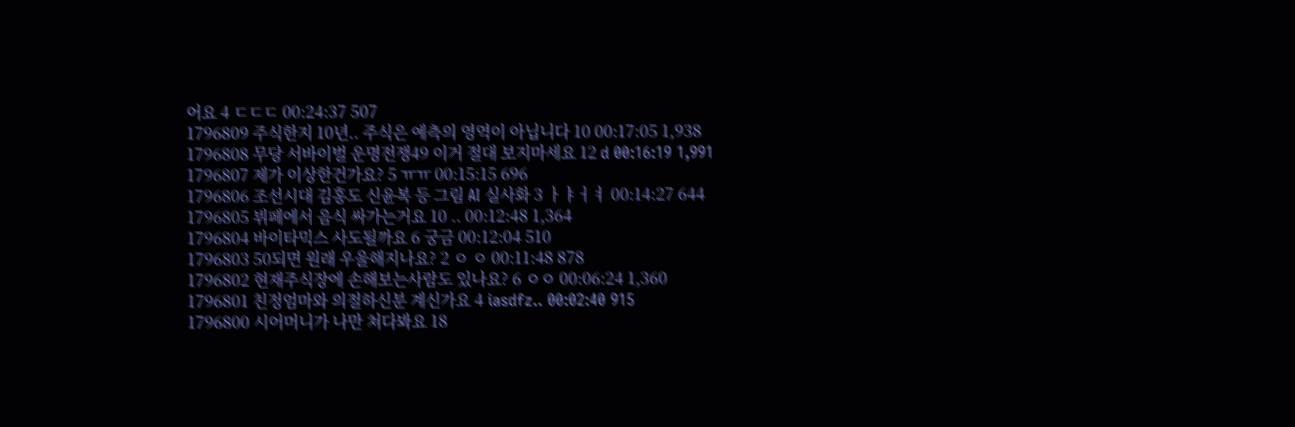어요 4 ㄷㄷㄷ 00:24:37 507
1796809 주식한지 10년.. 주식은 예측의 영역이 아닙니다 10 00:17:05 1,938
1796808 무당 서바이벌 운명전쟁49 이거 절대 보지마세요 12 d 00:16:19 1,991
1796807 제가 이상한건가요? 5 ㅠㅠ 00:15:15 696
1796806 조선시대 김홍도 신윤복 등 그림 AI 실사화 3 ㅏㅑㅓㅕ 00:14:27 644
1796805 뷔페에서 음식 싸가는거요 10 .. 00:12:48 1,364
1796804 바이타믹스 사도될까요 6 궁금 00:12:04 510
1796803 50되면 원래 우울해지나요? 2 ㅇ ㅇ 00:11:48 878
1796802 현재주식장에 손해보는사람도 있나요? 6 ㅇㅇ 00:06:24 1,360
1796801 친정엄마와 의절하신분 계신가요 4 iasdfz.. 00:02:40 915
1796800 시어머니가 나만 쳐다봐요 18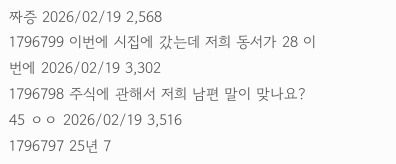짜증 2026/02/19 2,568
1796799 이번에 시집에 갔는데 저희 동서가 28 이번에 2026/02/19 3,302
1796798 주식에 관해서 저희 남편 말이 맞나요? 45 ㅇㅇ 2026/02/19 3,516
1796797 25년 7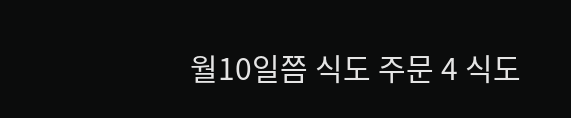월10일쯤 식도 주문 4 식도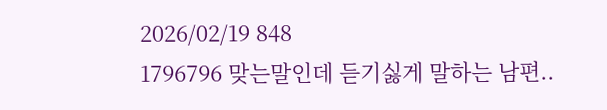2026/02/19 848
1796796 맞는말인데 듣기싫게 말하는 남편..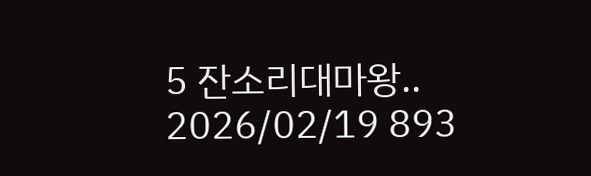5 잔소리대마왕.. 2026/02/19 893